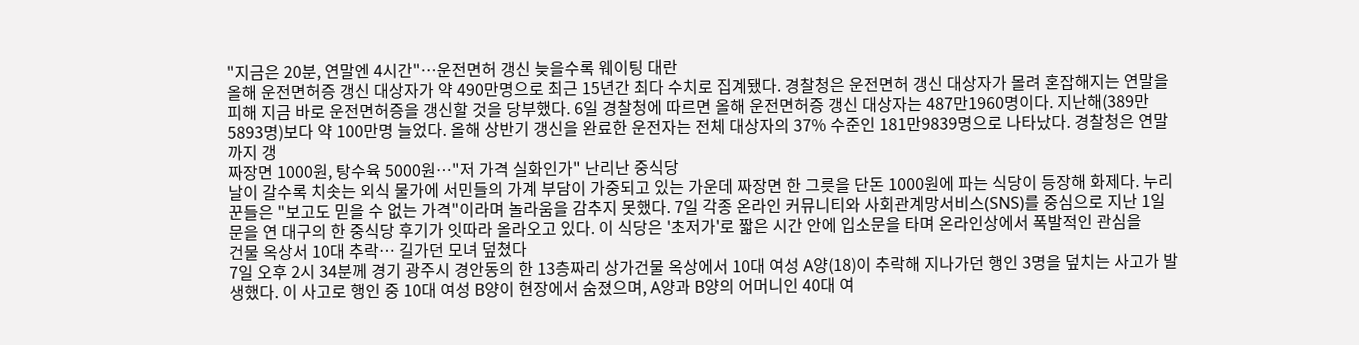"지금은 20분, 연말엔 4시간"…운전면허 갱신 늦을수록 웨이팅 대란
올해 운전면허증 갱신 대상자가 약 490만명으로 최근 15년간 최다 수치로 집계됐다. 경찰청은 운전면허 갱신 대상자가 몰려 혼잡해지는 연말을 피해 지금 바로 운전면허증을 갱신할 것을 당부했다. 6일 경찰청에 따르면 올해 운전면허증 갱신 대상자는 487만1960명이다. 지난해(389만5893명)보다 약 100만명 늘었다. 올해 상반기 갱신을 완료한 운전자는 전체 대상자의 37% 수준인 181만9839명으로 나타났다. 경찰청은 연말까지 갱
짜장면 1000원, 탕수육 5000원…"저 가격 실화인가" 난리난 중식당
날이 갈수록 치솟는 외식 물가에 서민들의 가계 부담이 가중되고 있는 가운데 짜장면 한 그릇을 단돈 1000원에 파는 식당이 등장해 화제다. 누리꾼들은 "보고도 믿을 수 없는 가격"이라며 놀라움을 감추지 못했다. 7일 각종 온라인 커뮤니티와 사회관계망서비스(SNS)를 중심으로 지난 1일 문을 연 대구의 한 중식당 후기가 잇따라 올라오고 있다. 이 식당은 '초저가'로 짧은 시간 안에 입소문을 타며 온라인상에서 폭발적인 관심을
건물 옥상서 10대 추락… 길가던 모녀 덮쳤다
7일 오후 2시 34분께 경기 광주시 경안동의 한 13층짜리 상가건물 옥상에서 10대 여성 A양(18)이 추락해 지나가던 행인 3명을 덮치는 사고가 발생했다. 이 사고로 행인 중 10대 여성 B양이 현장에서 숨졌으며, A양과 B양의 어머니인 40대 여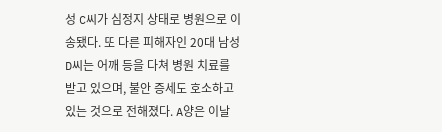성 C씨가 심정지 상태로 병원으로 이송됐다. 또 다른 피해자인 20대 남성 D씨는 어깨 등을 다쳐 병원 치료를 받고 있으며, 불안 증세도 호소하고 있는 것으로 전해졌다. A양은 이날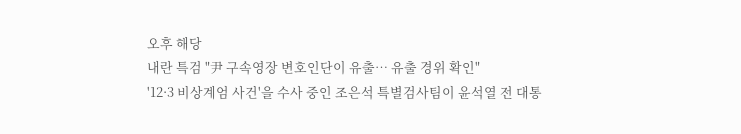오후 해당
내란 특검 "尹 구속영장 변호인단이 유출… 유출 경위 확인"
'12·3 비상계엄 사건'을 수사 중인 조은석 특별검사팀이 윤석열 전 대통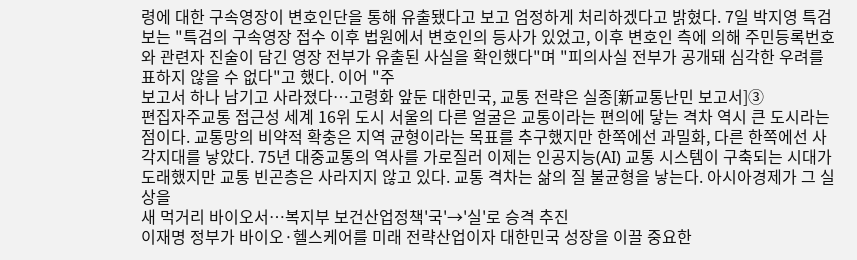령에 대한 구속영장이 변호인단을 통해 유출됐다고 보고 엄정하게 처리하겠다고 밝혔다. 7일 박지영 특검보는 "특검의 구속영장 접수 이후 법원에서 변호인의 등사가 있었고, 이후 변호인 측에 의해 주민등록번호와 관련자 진술이 담긴 영장 전부가 유출된 사실을 확인했다"며 "피의사실 전부가 공개돼 심각한 우려를 표하지 않을 수 없다"고 했다. 이어 "주
보고서 하나 남기고 사라졌다…고령화 앞둔 대한민국, 교통 전략은 실종[新교통난민 보고서]③
편집자주교통 접근성 세계 16위 도시 서울의 다른 얼굴은 교통이라는 편의에 닿는 격차 역시 큰 도시라는 점이다. 교통망의 비약적 확충은 지역 균형이라는 목표를 추구했지만 한쪽에선 과밀화, 다른 한쪽에선 사각지대를 낳았다. 75년 대중교통의 역사를 가로질러 이제는 인공지능(AI) 교통 시스템이 구축되는 시대가 도래했지만 교통 빈곤층은 사라지지 않고 있다. 교통 격차는 삶의 질 불균형을 낳는다. 아시아경제가 그 실상을
새 먹거리 바이오서…복지부 보건산업정책'국'→'실'로 승격 추진
이재명 정부가 바이오·헬스케어를 미래 전략산업이자 대한민국 성장을 이끌 중요한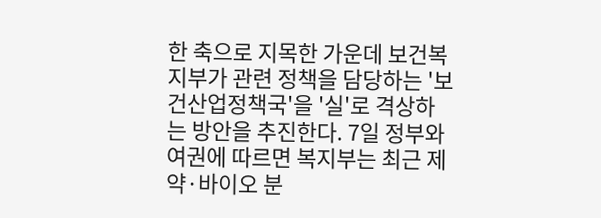한 축으로 지목한 가운데 보건복지부가 관련 정책을 담당하는 '보건산업정책국'을 '실'로 격상하는 방안을 추진한다. 7일 정부와 여권에 따르면 복지부는 최근 제약·바이오 분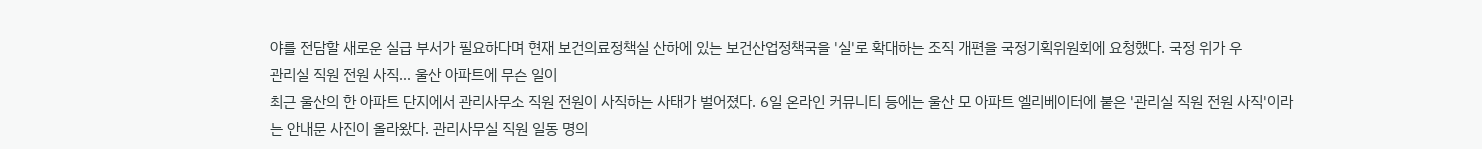야를 전담할 새로운 실급 부서가 필요하다며 현재 보건의료정책실 산하에 있는 보건산업정책국을 '실'로 확대하는 조직 개편을 국정기획위원회에 요청했다. 국정 위가 우
관리실 직원 전원 사직… 울산 아파트에 무슨 일이
최근 울산의 한 아파트 단지에서 관리사무소 직원 전원이 사직하는 사태가 벌어졌다. 6일 온라인 커뮤니티 등에는 울산 모 아파트 엘리베이터에 붙은 '관리실 직원 전원 사직'이라는 안내문 사진이 올라왔다. 관리사무실 직원 일동 명의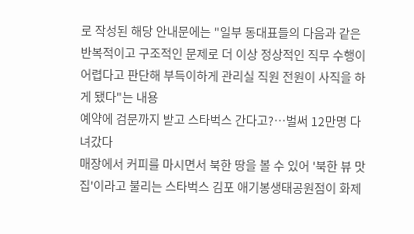로 작성된 해당 안내문에는 "일부 동대표들의 다음과 같은 반복적이고 구조적인 문제로 더 이상 정상적인 직무 수행이 어렵다고 판단해 부득이하게 관리실 직원 전원이 사직을 하게 됐다"는 내용
예약에 검문까지 받고 스타벅스 간다고?…벌써 12만명 다녀갔다
매장에서 커피를 마시면서 북한 땅을 볼 수 있어 '북한 뷰 맛집'이라고 불리는 스타벅스 김포 애기봉생태공원점이 화제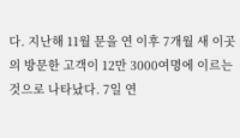다. 지난해 11월 문을 연 이후 7개월 새 이곳의 방문한 고객이 12만 3000여명에 이르는 것으로 나타났다. 7일 연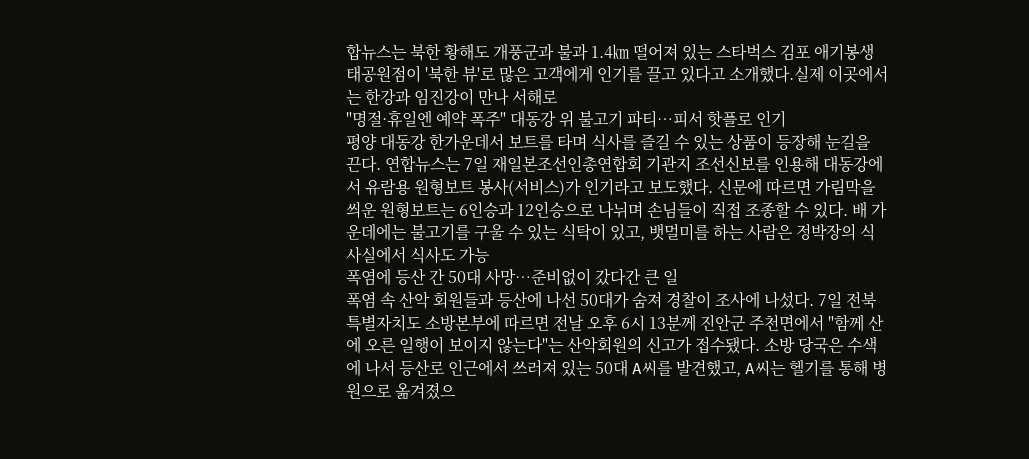합뉴스는 북한 황해도 개풍군과 불과 1.4㎞ 떨어져 있는 스타벅스 김포 애기봉생태공원점이 '북한 뷰'로 많은 고객에게 인기를 끌고 있다고 소개했다.실제 이곳에서는 한강과 임진강이 만나 서해로
"명절·휴일엔 예약 폭주" 대동강 위 불고기 파티…피서 핫플로 인기
평양 대동강 한가운데서 보트를 타며 식사를 즐길 수 있는 상품이 등장해 눈길을 끈다. 연합뉴스는 7일 재일본조선인총연합회 기관지 조선신보를 인용해 대동강에서 유람용 원형보트 봉사(서비스)가 인기라고 보도했다. 신문에 따르면 가림막을 씌운 원형보트는 6인승과 12인승으로 나뉘며 손님들이 직접 조종할 수 있다. 배 가운데에는 불고기를 구울 수 있는 식탁이 있고, 뱃멀미를 하는 사람은 정박장의 식사실에서 식사도 가능
폭염에 등산 간 50대 사망…준비없이 갔다간 큰 일
폭염 속 산악 회원들과 등산에 나선 50대가 숨져 경찰이 조사에 나섰다. 7일 전북특별자치도 소방본부에 따르면 전날 오후 6시 13분께 진안군 주천면에서 "함께 산에 오른 일행이 보이지 않는다"는 산악회원의 신고가 접수됐다. 소방 당국은 수색에 나서 등산로 인근에서 쓰러져 있는 50대 A씨를 발견했고, A씨는 헬기를 통해 병원으로 옮겨졌으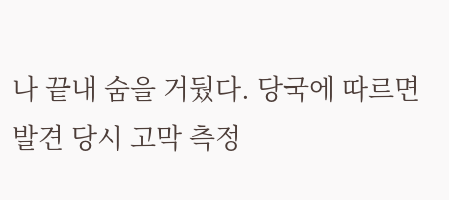나 끝내 숨을 거뒀다. 당국에 따르면 발견 당시 고막 측정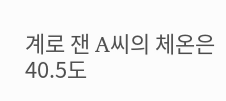계로 잰 A씨의 체온은 40.5도